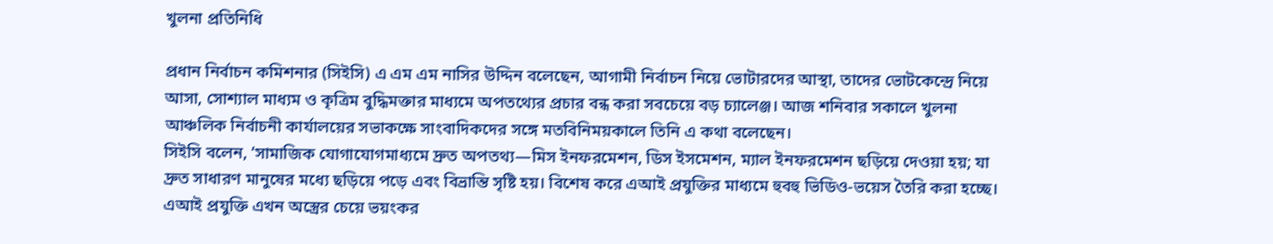খুলনা প্রতিনিধি

প্রধান নির্বাচন কমিশনার (সিইসি) এ এম এম নাসির উদ্দিন বলেছেন, আগামী নির্বাচন নিয়ে ভোটারদের আস্থা, তাদের ভোটকেন্দ্রে নিয়ে আসা, সোশ্যাল মাধ্যম ও কৃত্রিম বুদ্ধিমক্তার মাধ্যমে অপতথ্যের প্রচার বন্ধ করা সবচেয়ে বড় চ্যালেঞ্জ। আজ শনিবার সকালে খুলনা আঞ্চলিক নির্বাচনী কার্যালয়ের সভাকক্ষে সাংবাদিকদের সঙ্গে মতবিনিময়কালে তিনি এ কথা বলেছেন।
সিইসি বলেন, ‘সামাজিক যোগাযোগমাধ্যমে দ্রুত অপতথ্য—মিস ইনফরমেশন, ডিস ইসমেশন, ম্যাল ইনফরমেশন ছড়িয়ে দেওয়া হয়; যা দ্রুত সাধারণ মানুষের মধ্যে ছড়িয়ে পড়ে এবং বিভ্রান্তি সৃষ্টি হয়। বিশেষ করে এআই প্রযুক্তির মাধ্যমে হুবহু ভিডিও-ভয়েস তৈরি করা হচ্ছে। এআই প্রযুক্তি এখন অস্ত্রের চেয়ে ভয়ংকর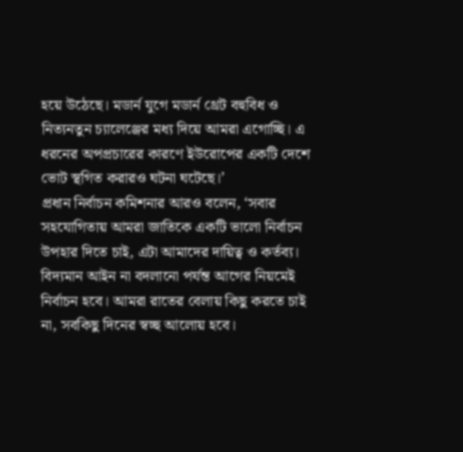হয়ে উঠেছে। মডার্ন যুগে মডার্ন থ্রেট বহুবিধ ও নিত্যনতুন চ্যালেঞ্জের মধ্য দিয়ে আমরা এগোচ্ছি। এ ধরনের অপপ্রচারের কারণে ইউরোপের একটি দেশে ভোট স্থগিত করারও ঘটনা ঘটেছে।’
প্রধান নির্বাচন কমিশনার আরও বলেন, ‘সবার সহযোগিতায় আমরা জাতিকে একটি ভালো নির্বাচন উপহার দিতে চাই, এটা আমাদের দায়িত্ব ও কর্তব্য। বিদ্যমান আইন না বদলানো পর্যন্ত আগের নিয়মেই নির্বাচন হবে। আমরা রাতের বেলায় কিছু করতে চাই না, সবকিছু দিনের স্বচ্ছ আলোয় হবে।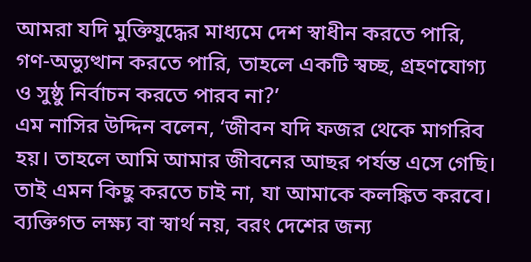আমরা যদি মুক্তিযুদ্ধের মাধ্যমে দেশ স্বাধীন করতে পারি, গণ-অভ্যুত্থান করতে পারি, তাহলে একটি স্বচ্ছ, গ্রহণযোগ্য ও সুষ্ঠু নির্বাচন করতে পারব না?’
এম নাসির উদ্দিন বলেন, ‘জীবন যদি ফজর থেকে মাগরিব হয়। তাহলে আমি আমার জীবনের আছর পর্যন্ত এসে গেছি। তাই এমন কিছু করতে চাই না, যা আমাকে কলঙ্কিত করবে। ব্যক্তিগত লক্ষ্য বা স্বার্থ নয়, বরং দেশের জন্য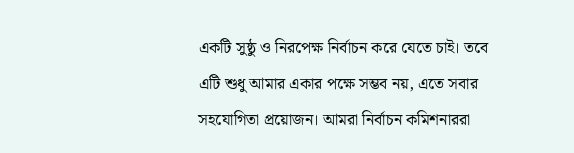একটি সুষ্ঠু ও নিরপেক্ষ নির্বাচন করে যেতে চাই। তবে এটি শুধু আমার একার পক্ষে সম্ভব নয়, এতে সবার সহযোগিতা প্রয়োজন। আমরা নির্বাচন কমিশনাররা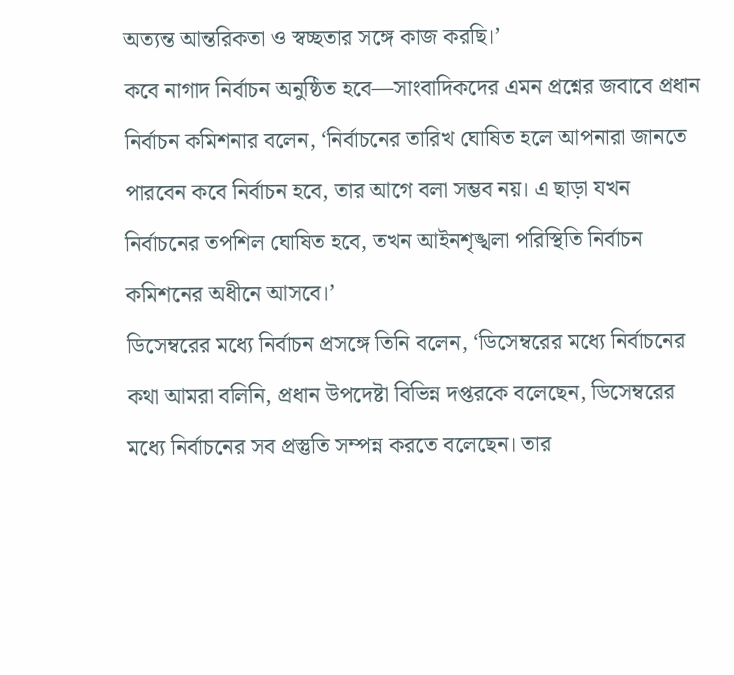অত্যন্ত আন্তরিকতা ও স্বচ্ছতার সঙ্গে কাজ করছি।’
কবে নাগাদ নির্বাচন অনুষ্ঠিত হবে—সাংবাদিকদের এমন প্রশ্নের জবাবে প্রধান নির্বাচন কমিশনার বলেন, ‘নির্বাচনের তারিখ ঘোষিত হলে আপনারা জানতে পারবেন কবে নির্বাচন হবে, তার আগে বলা সম্ভব নয়। এ ছাড়া যখন নির্বাচনের তপশিল ঘোষিত হবে, তখন আইনশৃঙ্খলা পরিস্থিতি নির্বাচন কমিশনের অধীনে আসবে।’
ডিসেম্বরের মধ্যে নির্বাচন প্রসঙ্গে তিনি বলেন, ‘ডিসেম্বরের মধ্যে নির্বাচনের কথা আমরা বলিনি, প্রধান উপদেষ্টা বিভিন্ন দপ্তরকে বলেছেন, ডিসেম্বরের মধ্যে নির্বাচনের সব প্রস্তুতি সম্পন্ন করতে বলেছেন। তার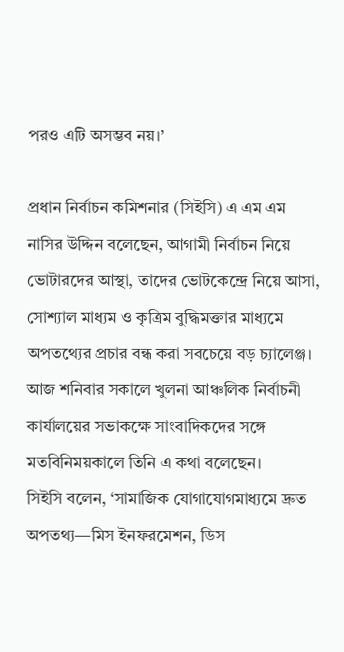পরও এটি অসম্ভব নয়।’

প্রধান নির্বাচন কমিশনার (সিইসি) এ এম এম নাসির উদ্দিন বলেছেন, আগামী নির্বাচন নিয়ে ভোটারদের আস্থা, তাদের ভোটকেন্দ্রে নিয়ে আসা, সোশ্যাল মাধ্যম ও কৃত্রিম বুদ্ধিমক্তার মাধ্যমে অপতথ্যের প্রচার বন্ধ করা সবচেয়ে বড় চ্যালেঞ্জ। আজ শনিবার সকালে খুলনা আঞ্চলিক নির্বাচনী কার্যালয়ের সভাকক্ষে সাংবাদিকদের সঙ্গে মতবিনিময়কালে তিনি এ কথা বলেছেন।
সিইসি বলেন, ‘সামাজিক যোগাযোগমাধ্যমে দ্রুত অপতথ্য—মিস ইনফরমেশন, ডিস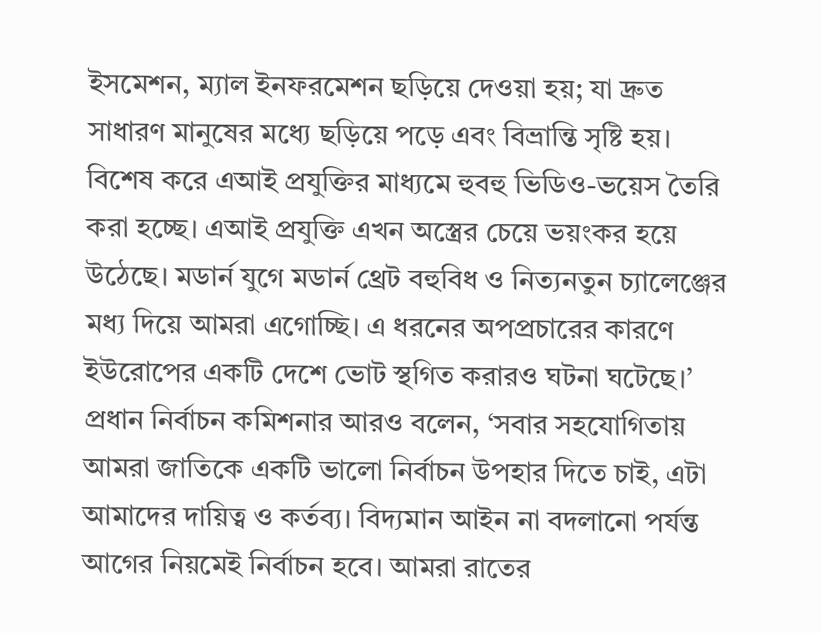ইসমেশন, ম্যাল ইনফরমেশন ছড়িয়ে দেওয়া হয়; যা দ্রুত সাধারণ মানুষের মধ্যে ছড়িয়ে পড়ে এবং বিভ্রান্তি সৃষ্টি হয়। বিশেষ করে এআই প্রযুক্তির মাধ্যমে হুবহু ভিডিও-ভয়েস তৈরি করা হচ্ছে। এআই প্রযুক্তি এখন অস্ত্রের চেয়ে ভয়ংকর হয়ে উঠেছে। মডার্ন যুগে মডার্ন থ্রেট বহুবিধ ও নিত্যনতুন চ্যালেঞ্জের মধ্য দিয়ে আমরা এগোচ্ছি। এ ধরনের অপপ্রচারের কারণে ইউরোপের একটি দেশে ভোট স্থগিত করারও ঘটনা ঘটেছে।’
প্রধান নির্বাচন কমিশনার আরও বলেন, ‘সবার সহযোগিতায় আমরা জাতিকে একটি ভালো নির্বাচন উপহার দিতে চাই, এটা আমাদের দায়িত্ব ও কর্তব্য। বিদ্যমান আইন না বদলানো পর্যন্ত আগের নিয়মেই নির্বাচন হবে। আমরা রাতের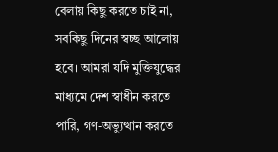বেলায় কিছু করতে চাই না, সবকিছু দিনের স্বচ্ছ আলোয় হবে। আমরা যদি মুক্তিযুদ্ধের মাধ্যমে দেশ স্বাধীন করতে পারি, গণ-অভ্যুত্থান করতে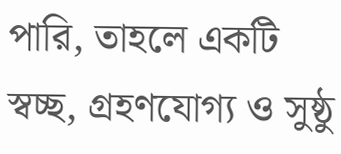পারি, তাহলে একটি স্বচ্ছ, গ্রহণযোগ্য ও সুষ্ঠু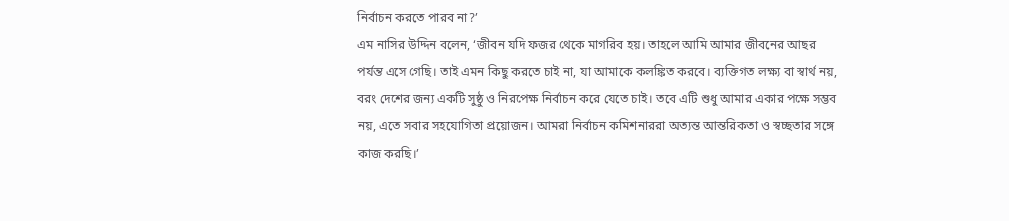নির্বাচন করতে পারব না?’
এম নাসির উদ্দিন বলেন, ‘জীবন যদি ফজর থেকে মাগরিব হয়। তাহলে আমি আমার জীবনের আছর পর্যন্ত এসে গেছি। তাই এমন কিছু করতে চাই না, যা আমাকে কলঙ্কিত করবে। ব্যক্তিগত লক্ষ্য বা স্বার্থ নয়, বরং দেশের জন্য একটি সুষ্ঠু ও নিরপেক্ষ নির্বাচন করে যেতে চাই। তবে এটি শুধু আমার একার পক্ষে সম্ভব নয়, এতে সবার সহযোগিতা প্রয়োজন। আমরা নির্বাচন কমিশনাররা অত্যন্ত আন্তরিকতা ও স্বচ্ছতার সঙ্গে কাজ করছি।’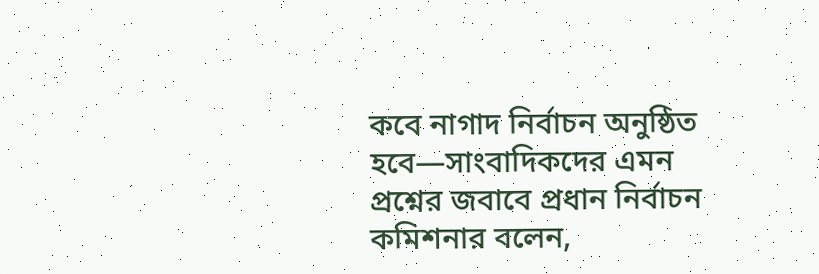কবে নাগাদ নির্বাচন অনুষ্ঠিত হবে—সাংবাদিকদের এমন প্রশ্নের জবাবে প্রধান নির্বাচন কমিশনার বলেন,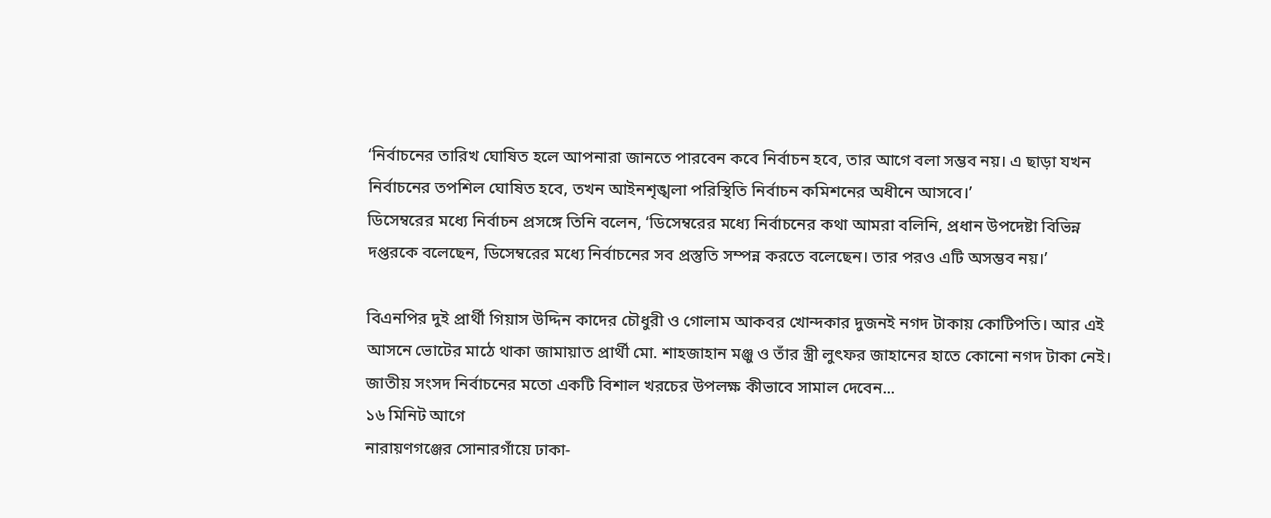‘নির্বাচনের তারিখ ঘোষিত হলে আপনারা জানতে পারবেন কবে নির্বাচন হবে, তার আগে বলা সম্ভব নয়। এ ছাড়া যখন নির্বাচনের তপশিল ঘোষিত হবে, তখন আইনশৃঙ্খলা পরিস্থিতি নির্বাচন কমিশনের অধীনে আসবে।’
ডিসেম্বরের মধ্যে নির্বাচন প্রসঙ্গে তিনি বলেন, ‘ডিসেম্বরের মধ্যে নির্বাচনের কথা আমরা বলিনি, প্রধান উপদেষ্টা বিভিন্ন দপ্তরকে বলেছেন, ডিসেম্বরের মধ্যে নির্বাচনের সব প্রস্তুতি সম্পন্ন করতে বলেছেন। তার পরও এটি অসম্ভব নয়।’

বিএনপির দুই প্রার্থী গিয়াস উদ্দিন কাদের চৌধুরী ও গোলাম আকবর খোন্দকার দুজনই নগদ টাকায় কোটিপতি। আর এই আসনে ভোটের মাঠে থাকা জামায়াত প্রার্থী মো. শাহজাহান মঞ্জু ও তাঁর স্ত্রী লুৎফর জাহানের হাতে কোনো নগদ টাকা নেই। জাতীয় সংসদ নির্বাচনের মতো একটি বিশাল খরচের উপলক্ষ কীভাবে সামাল দেবেন...
১৬ মিনিট আগে
নারায়ণগঞ্জের সোনারগাঁয়ে ঢাকা-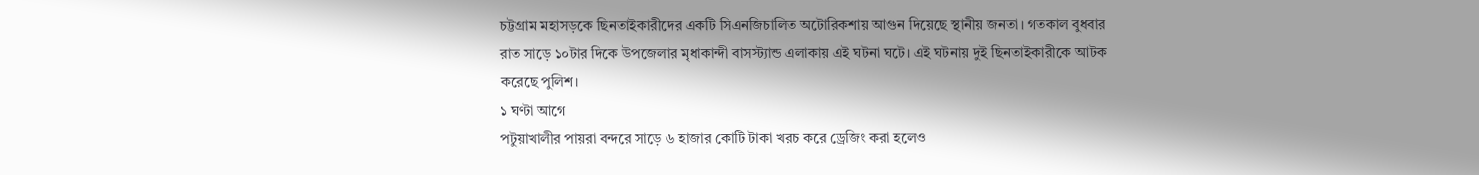চট্টগ্রাম মহাসড়কে ছিনতাইকারীদের একটি সিএনজিচালিত অটোরিকশায় আগুন দিয়েছে স্থানীয় জনতা। গতকাল বুধবার রাত সাড়ে ১০টার দিকে উপজেলার মৃধাকান্দী বাসস্ট্যান্ড এলাকায় এই ঘটনা ঘটে। এই ঘটনায় দুই ছিনতাইকারীকে আটক করেছে পুলিশ।
১ ঘণ্টা আগে
পটুয়াখালীর পায়রা বন্দরে সাড়ে ৬ হাজার কোটি টাকা খরচ করে ড্রেজিং করা হলেও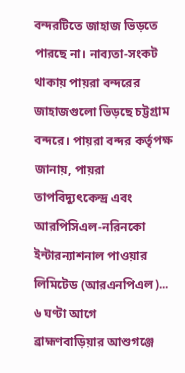বন্দরটিতে জাহাজ ভিড়তে পারছে না। নাব্যতা-সংকট থাকায় পায়রা বন্দরের জাহাজগুলো ভিড়ছে চট্টগ্রাম বন্দরে। পায়রা বন্দর কর্তৃপক্ষ জানায়, পায়রা তাপবিদ্যুৎকেন্দ্র এবং আরপিসিএল-নরিনকো ইন্টারন্যাশনাল পাওয়ার লিমিটেড (আরএনপিএল)...
৬ ঘণ্টা আগে
ব্রাহ্মণবাড়িয়ার আশুগঞ্জে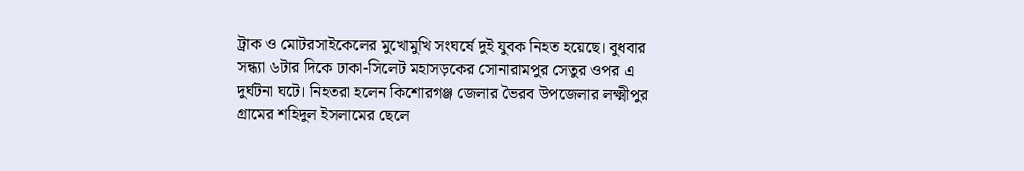ট্রাক ও মোটরসাইকেলের মুখোমুখি সংঘর্ষে দুই যুবক নিহত হয়েছে। বুধবার সন্ধ্যা ৬টার দিকে ঢাকা-সিলেট মহাসড়কের সোনারামপুর সেতুর ওপর এ দুর্ঘটনা ঘটে। নিহতরা হলেন কিশোরগঞ্জ জেলার ভৈরব উপজেলার লক্ষ্মীপুর গ্রামের শহিদুল ইসলামের ছেলে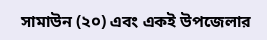সামাউন (২০) এবং একই উপজেলার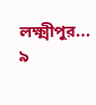লক্ষ্মীপুর...
৯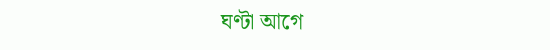ঘণ্টা আগে